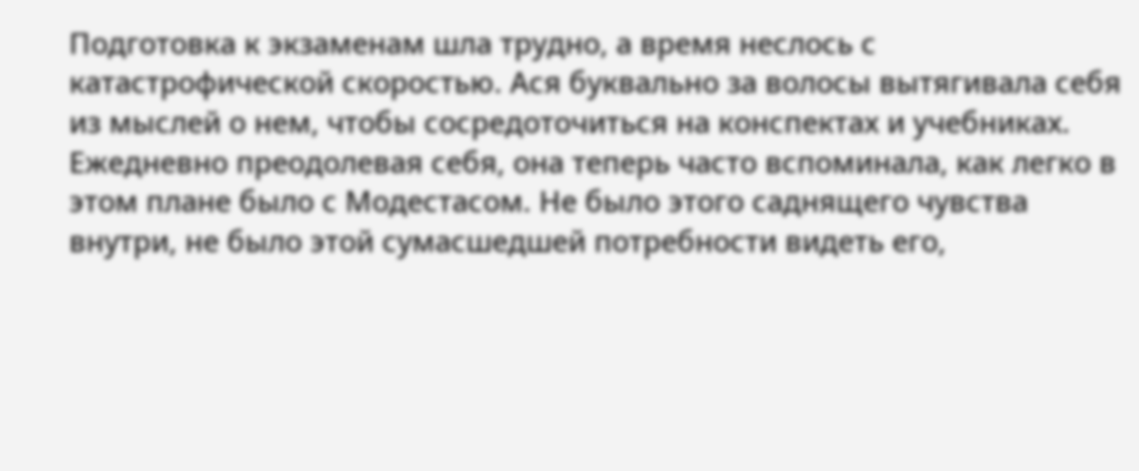Подготовка к экзаменам шла трудно, а время неслось с катастрофической скоростью. Ася буквально за волосы вытягивала себя из мыслей о нем, чтобы сосредоточиться на конспектах и учебниках. Ежедневно преодолевая себя, она теперь часто вспоминала, как легко в этом плане было с Модестасом. Не было этого саднящего чувства внутри, не было этой сумасшедшей потребности видеть его,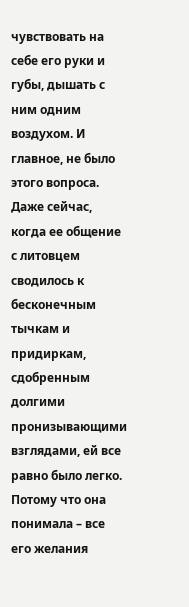чувствовать на себе его руки и губы, дышать с ним одним воздухом. И главное, не было этого вопроса. Даже сейчас, когда ее общение с литовцем сводилось к бесконечным тычкам и придиркам, сдобренным долгими пронизывающими взглядами, ей все равно было легко. Потому что она понимала – все его желания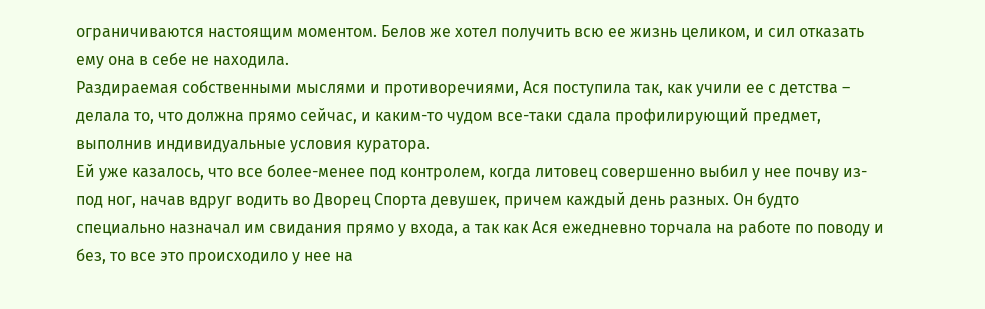ограничиваются настоящим моментом. Белов же хотел получить всю ее жизнь целиком, и сил отказать ему она в себе не находила.
Раздираемая собственными мыслями и противоречиями, Ася поступила так, как учили ее с детства – делала то, что должна прямо сейчас, и каким-то чудом все-таки сдала профилирующий предмет, выполнив индивидуальные условия куратора.
Ей уже казалось, что все более-менее под контролем, когда литовец совершенно выбил у нее почву из-под ног, начав вдруг водить во Дворец Спорта девушек, причем каждый день разных. Он будто специально назначал им свидания прямо у входа, а так как Ася ежедневно торчала на работе по поводу и без, то все это происходило у нее на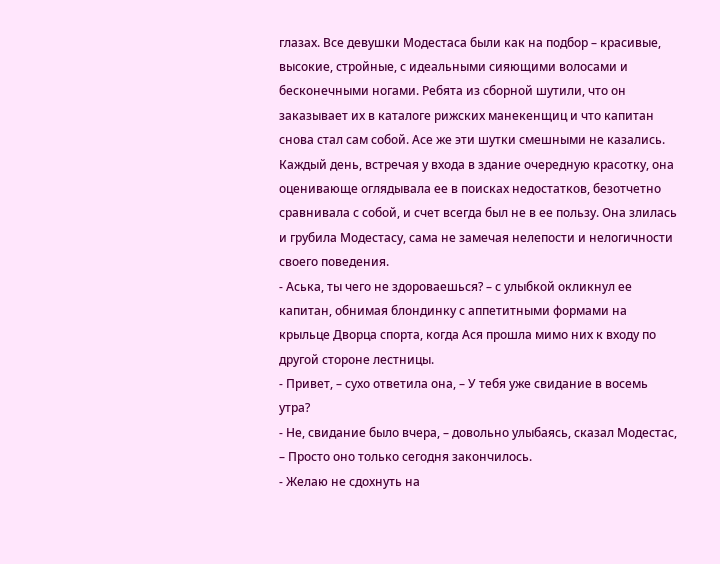глазах. Все девушки Модестаса были как на подбор – красивые, высокие, стройные, с идеальными сияющими волосами и бесконечными ногами. Ребята из сборной шутили, что он заказывает их в каталоге рижских манекенщиц и что капитан снова стал сам собой. Асе же эти шутки смешными не казались. Каждый день, встречая у входа в здание очередную красотку, она оценивающе оглядывала ее в поисках недостатков, безотчетно сравнивала с собой, и счет всегда был не в ее пользу. Она злилась и грубила Модестасу, сама не замечая нелепости и нелогичности своего поведения.
- Аська, ты чего не здороваешься? – с улыбкой окликнул ее капитан, обнимая блондинку с аппетитными формами на крыльце Дворца спорта, когда Ася прошла мимо них к входу по другой стороне лестницы.
- Привет, – сухо ответила она, – У тебя уже свидание в восемь утра?
- Не, свидание было вчера, – довольно улыбаясь, сказал Модестас, – Просто оно только сегодня закончилось.
- Желаю не сдохнуть на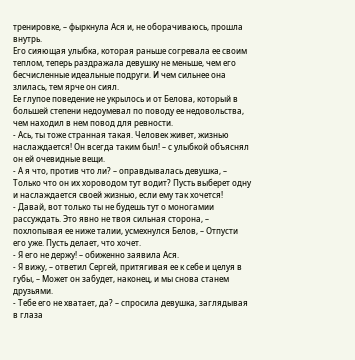тренировке, – фыркнула Ася и, не оборачиваюсь, прошла внутрь.
Его сияющая улыбка, которая раньше согревала ее своим теплом, теперь раздражала девушку не меньше, чем его бесчисленные идеальные подруги. И чем сильнее она злилась, тем ярче он сиял.
Ее глупое поведение не укрылось и от Белова, который в большей степени недоумевал по поводу ее недовольства, чем находил в нем повод для ревности.
- Ась, ты тоже странная такая. Человек живет, жизнью наслаждается! Он всегда таким был! – с улыбкой объяснял он ей очевидные вещи.
- А я что, против что ли? – оправдывалась девушка, – Только что он их хороводом тут водит? Пусть выберет одну и наслаждается своей жизнью, если ему так хочется!
- Давай, вот только ты не будешь тут о моногамии рассуждать. Это явно не твоя сильная сторона, – похлопывая ее ниже талии, усмехнулся Белов, – Отпусти его уже. Пусть делает, что хочет.
- Я его не держу! – обиженно заявила Ася.
- Я вижу, – ответил Сергей, притягивая ее к себе и целуя в губы, – Может он забудет, наконец, и мы снова станем друзьями.
- Тебе его не хватает, да? – спросила девушка, заглядывая в глаза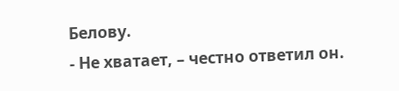Белову.
- Не хватает, – честно ответил он.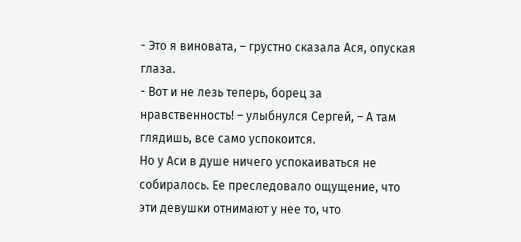- Это я виновата, – грустно сказала Ася, опуская глаза.
- Вот и не лезь теперь, борец за нравственность! – улыбнулся Сергей, – А там глядишь, все само успокоится.
Но у Аси в душе ничего успокаиваться не собиралось. Ее преследовало ощущение, что эти девушки отнимают у нее то, что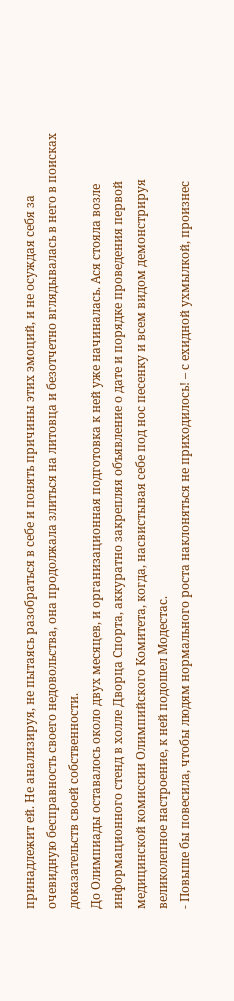принадлежит ей. Не анализируя, не пытаясь разобраться в себе и понять причины этих эмоций, и не осуждая себя за очевидную бесправность своего недовольства, она продолжала злиться на литовца и безотчетно вглядывалась в него в поисках доказательств своей собственности.
До Олимпиады оставалось около двух месяцев, и организационная подготовка к ней уже начиналась. Ася стояла возле информационного стенд в холле Дворца Спорта, аккуратно закрепляя объявление о дате и порядке проведения первой медицинской комиссии Олимпийского Комитета, когда, насвистывая себе под нос песенку и всем видом демонстрируя великолепное настроение, к ней подошел Модестас.
- Повыше бы повесила, чтобы людям нормального роста наклоняться не приходилось! – с ехидной ухмылкой, произнес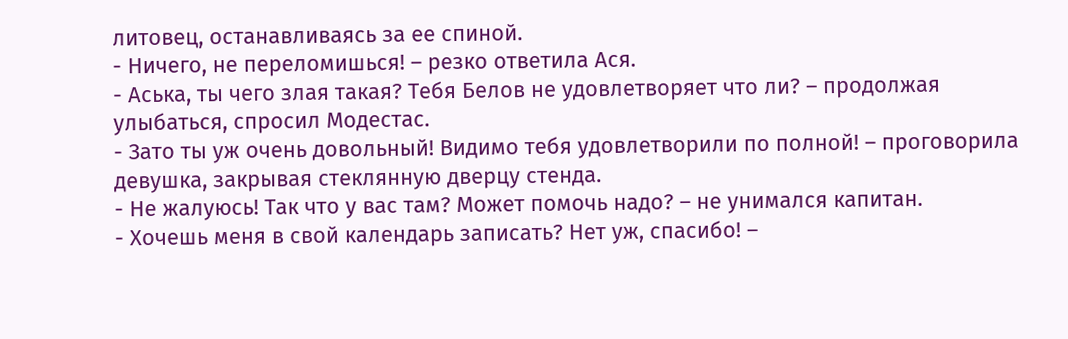литовец, останавливаясь за ее спиной.
- Ничего, не переломишься! – резко ответила Ася.
- Аська, ты чего злая такая? Тебя Белов не удовлетворяет что ли? – продолжая улыбаться, спросил Модестас.
- Зато ты уж очень довольный! Видимо тебя удовлетворили по полной! – проговорила девушка, закрывая стеклянную дверцу стенда.
- Не жалуюсь! Так что у вас там? Может помочь надо? – не унимался капитан.
- Хочешь меня в свой календарь записать? Нет уж, спасибо! –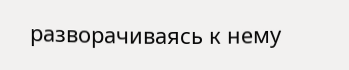разворачиваясь к нему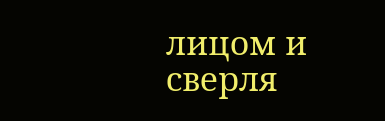лицом и сверля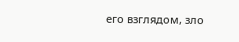его взглядом, зло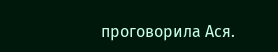проговорила Ася.